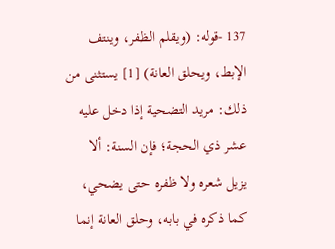137 -قوله: (ويقلم الظفر، وينتف الإبط، ويحلق العانة) [1] يستثنى من ذلك: مريد التضحية إذا دخل عليه عشر ذي الحجة؛ فإن السنة: ألا يزيل شعره ولا ظفره حتى يضحي، كما ذكره في بابه، وحلق العانة إنما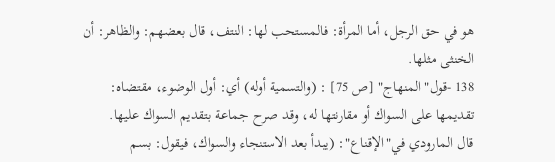هو في حق الرجل، أما المرأة: فالمستحب لها: النتف، قال بعضهم: والظاهر: أن الخنثى مثلها.
138 -قول"المنهاج" [ص 75] : (والتسمية أوله) أي: أول الوضوء، مقتضاه: تقديمها على السواك أو مقارنتها له، وقد صرح جماعة بتقديم السواك عليها.
قال المارودي في"الإقناع": (يبدأ بعد الاستنجاء والسواك، فيقول: بسم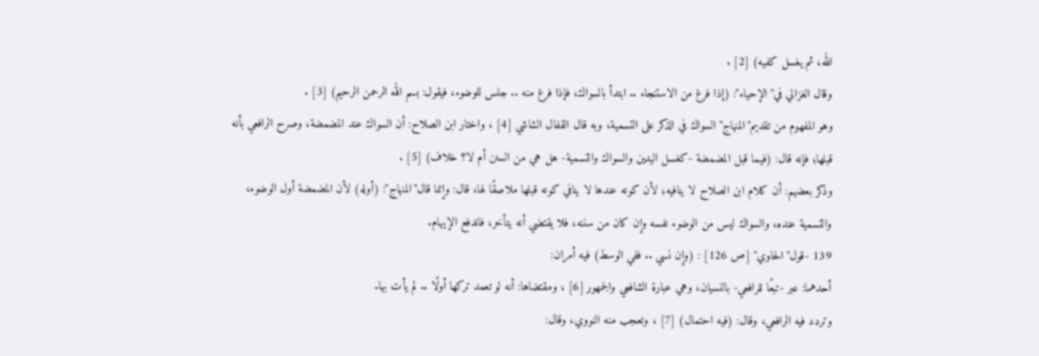الله، ثم يغسل كفيه) [2] .
وقال الغزالي في"الإحياء": (إذا فرغ من الاستنجاء .. ابتدأ بالسواك، فإذا فرغ منه .. جلس للوضوء، فيقول: بسم الله الرحمن الرحيم) [3] .
وهو المفهوم من تقديم"المنهاج"السواك في الذكر على التسمية، وبه قال القفال الشاشي [4] ، واختار ابن الصلاح: أن السواك عند المضمضة، وصرح الرافعي بأنه قبلها؛ فإنه قال: (فيما قبل المضمضة -كغسل اليدين والسواك والتسمية- هل هي من السنن أم لا؟ خلاف) [5] .
وذكر بعضهم: أن كلام ابن الصلاح لا ينافيه؛ لأن كونه عندها لا ينافي كونه قبلها ملاصقًا لها، قال: وإنما قال"المنهاج": (أوله) لأن المضمضة أول الوضوء، والتسمية عنده، والسواك ليس من الوضوء نفسه وإن كان من سننه، فلا يقتضي أنه يتأخر، فاندفع الإيهام.
139 -قول"الحاوي" [ص 126] : (وإن نسي .. ففي الوسط) فيه أمران:
أحدهما: عبر -تبعًا للرافعي- بالنسيان، وهي عبارة الشافعي والجمهور [6] ، ومقتضاها: أنه لو تعمد تركها أولًا .. لم يأت بها.
وتردد فيه الرافعي، وقال: (فيه احتمال) [7] ، وتعجب منه النووي، وقال: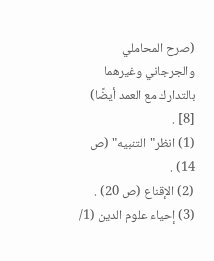(صرح المحاملي والجرجاني وغيرهما بالتدارك مع العمد أيضًا) [8] .
(1) انظر"التنبيه" (ص 14) .
(2) الإقناع (ص 20) .
(3) إحياء علوم الدين (1/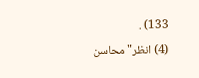133) .
(4) انظر"محاسن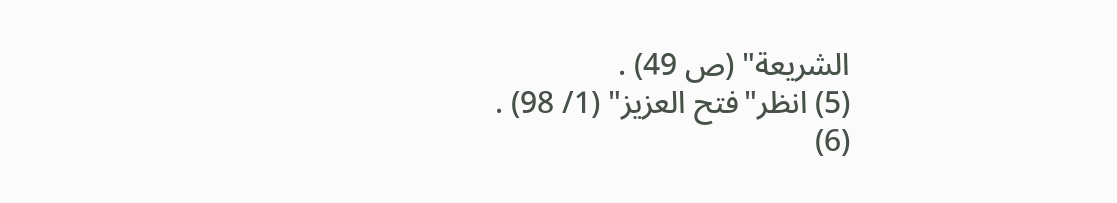الشريعة" (ص 49) .
(5) انظر"فتح العزيز" (1/ 98) .
(6)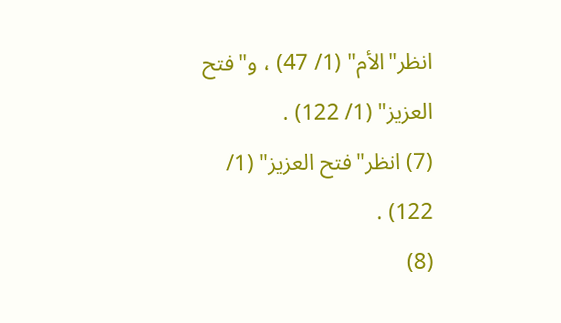انظر"الأم" (1/ 47) ، و"فتح العزيز" (1/ 122) .
(7) انظر"فتح العزيز" (1/ 122) .
(8)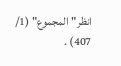انظر"المجموع" (1/ 407) .